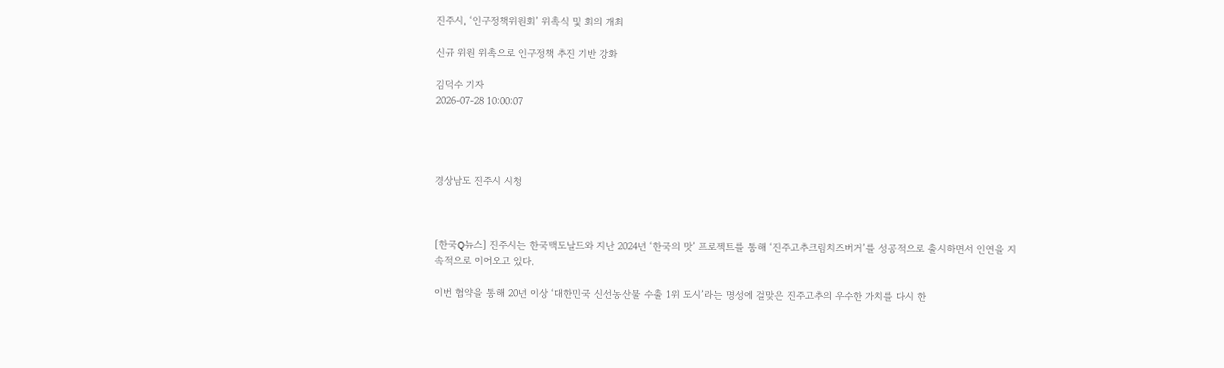진주시, ‘인구정책위원회’ 위촉식 및 회의 개최

신규 위원 위촉으로 인구정책 추진 기반 강화

김덕수 기자
2026-07-28 10:00:07




경상남도 진주시 시청



[한국Q뉴스] 진주시는 한국맥도날드와 지난 2024년 ‘한국의 맛’ 프로젝트를 통해 ‘진주고추크림치즈버거’를 성공적으로 출시하면서 인연을 지속적으로 이어오고 있다.

이번 협약을 통해 20년 이상 ‘대한민국 신선농산물 수출 1위 도시’라는 명성에 걸맞은 진주고추의 우수한 가치를 다시 한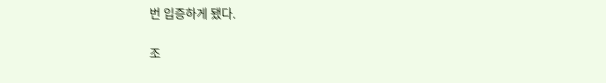번 입증하게 됐다.

조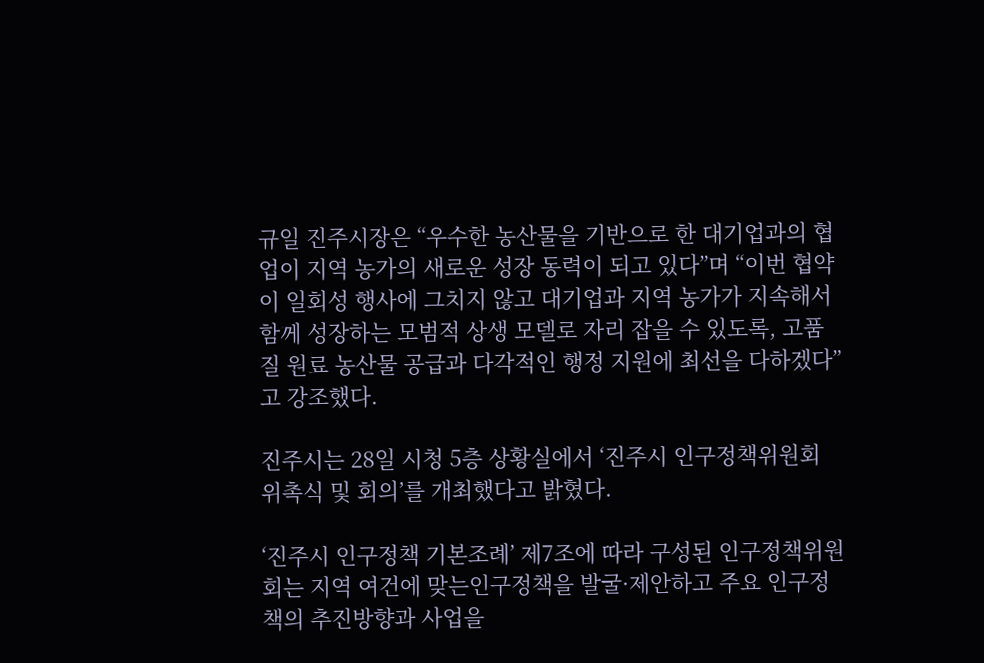규일 진주시장은 “우수한 농산물을 기반으로 한 대기업과의 협업이 지역 농가의 새로운 성장 동력이 되고 있다”며 “이번 협약이 일회성 행사에 그치지 않고 대기업과 지역 농가가 지속해서 함께 성장하는 모범적 상생 모델로 자리 잡을 수 있도록, 고품질 원료 농산물 공급과 다각적인 행정 지원에 최선을 다하겠다”고 강조했다.

진주시는 28일 시청 5층 상황실에서 ‘진주시 인구정책위원회 위촉식 및 회의’를 개최했다고 밝혔다.

‘진주시 인구정책 기본조례’ 제7조에 따라 구성된 인구정책위원회는 지역 여건에 맞는인구정책을 발굴·제안하고 주요 인구정책의 추진방향과 사업을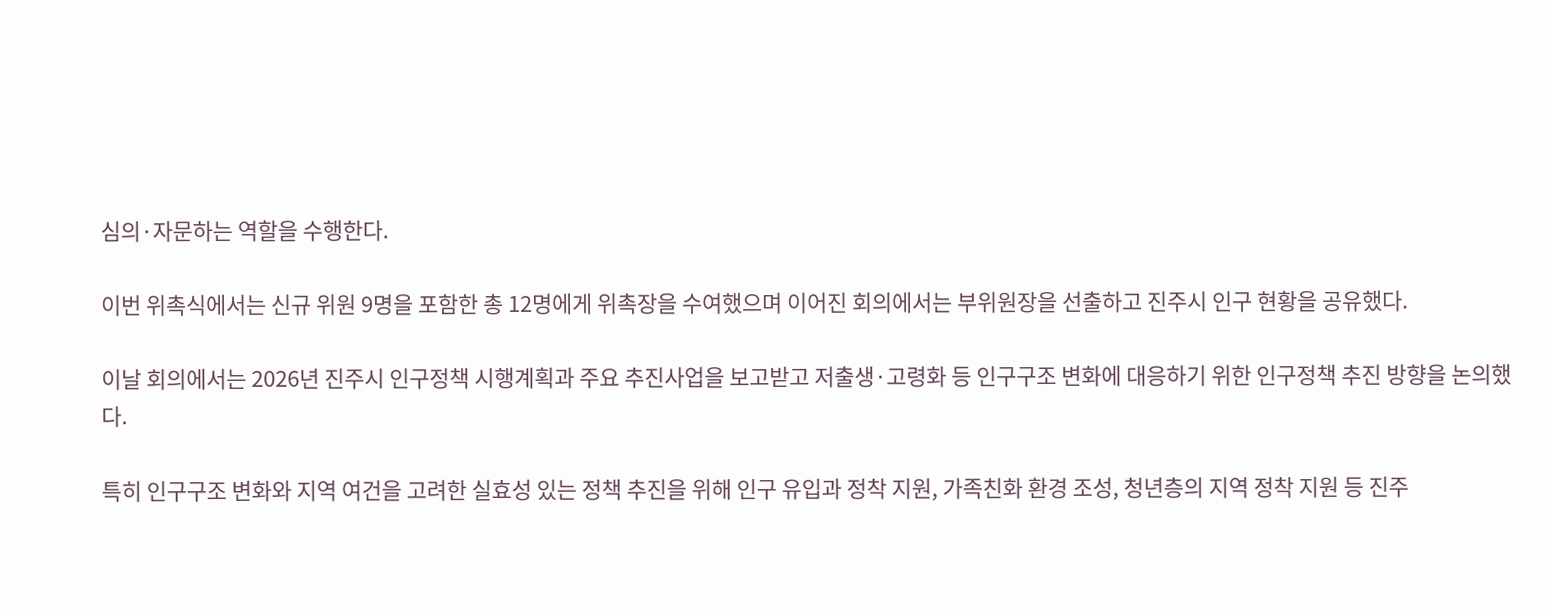심의·자문하는 역할을 수행한다.

이번 위촉식에서는 신규 위원 9명을 포함한 총 12명에게 위촉장을 수여했으며 이어진 회의에서는 부위원장을 선출하고 진주시 인구 현황을 공유했다.

이날 회의에서는 2026년 진주시 인구정책 시행계획과 주요 추진사업을 보고받고 저출생·고령화 등 인구구조 변화에 대응하기 위한 인구정책 추진 방향을 논의했다.

특히 인구구조 변화와 지역 여건을 고려한 실효성 있는 정책 추진을 위해 인구 유입과 정착 지원, 가족친화 환경 조성, 청년층의 지역 정착 지원 등 진주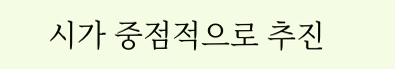시가 중점적으로 추진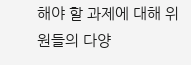해야 할 과제에 대해 위원들의 다양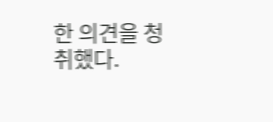한 의견을 청취했다.